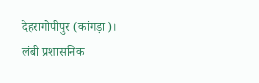देहरागोपीपुर (कांगड़ा)। लंबी प्रशासनिक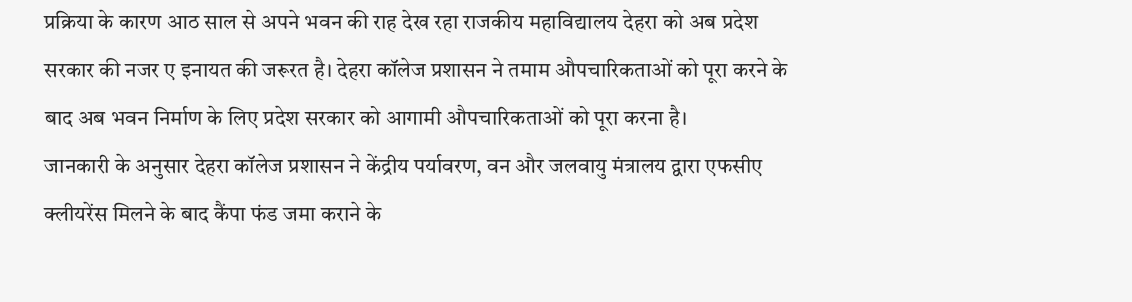प्रक्रिया के कारण आठ साल से अपने भवन की राह देख रहा राजकीय महाविद्यालय देहरा को अब प्रदेश सरकार की नजर ए इनायत की जरूरत है। देहरा कॉलेज प्रशासन ने तमाम औपचारिकताओं को पूरा करने के बाद अब भवन निर्माण के लिए प्रदेश सरकार को आगामी औपचारिकताओं को पूरा करना है।
जानकारी के अनुसार देहरा कॉलेज प्रशासन ने केंद्रीय पर्यावरण, वन और जलवायु मंत्रालय द्वारा एफसीए क्लीयरेंस मिलने के बाद कैंपा फंड जमा कराने के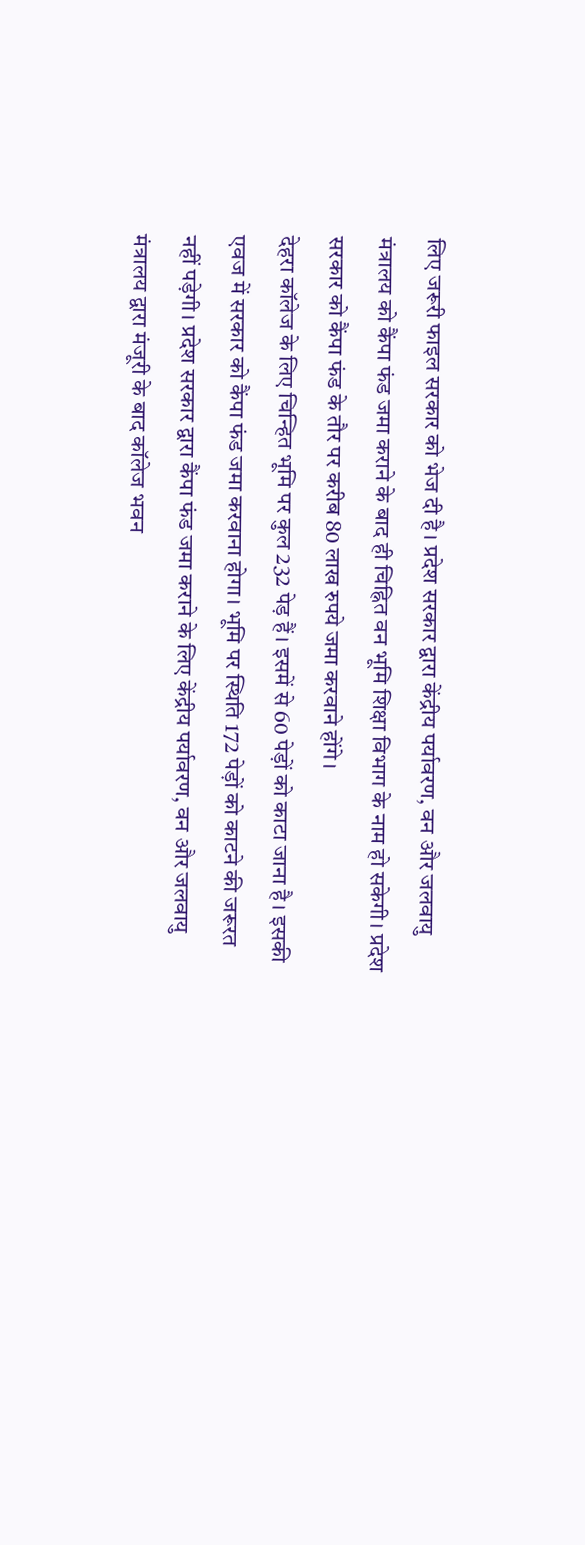लिए जरूरी फाइल सरकार को भेज दी है। प्रदेश सरकार द्वारा केंद्रीय पर्यावरण, वन और जलवायु मंत्रालय को कैंपा फंड जमा कराने के बाद ही चिह्नित वन भूमि शिक्षा विभाग के नाम हो सकेगी। प्रदेश सरकार को कैंपा फंड के तौर पर करीब 80 लाख रुपये जमा करवाने होंगे।
देहरा कॉलेज के लिए चिन्हित भूमि पर कुल 232 पेड़ हैं। इसमें से 60 पेड़ों को काटा जाना है। इसकी एवज में सरकार को कैंपा फंड जमा करवाना होगा। भूमि पर स्थिति 172 पेड़ों को काटने की जरूरत नहीं पड़ेगी। प्रदेश सरकार द्वारा कैंपा फंड जमा कराने के लिए केंद्रीय पर्यावरण, वन और जलवायु मंत्रालय द्वारा मंजूरी के बाद कॉलेज भवन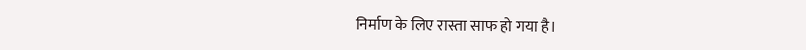निर्माण के लिए रास्ता साफ हो गया है।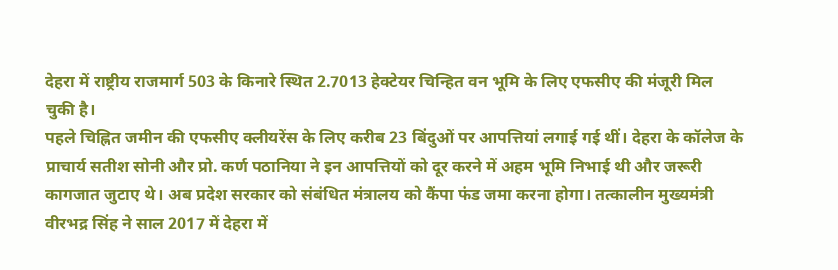देहरा में राष्ट्रीय राजमार्ग 503 के किनारे स्थित 2.7013 हेक्टेयर चिन्हित वन भूमि के लिए एफसीए की मंजूरी मिल चुकी है।
पहले चिह्नित जमीन की एफसीए क्लीयरेंस के लिए करीब 23 बिंदुओं पर आपत्तियां लगाई गई थीं। देहरा के कॉलेज के प्राचार्य सतीश सोनी और प्रो. कर्ण पठानिया ने इन आपत्तियों को दूर करने में अहम भूमि निभाई थी और जरूरी कागजात जुटाए थे। अब प्रदेश सरकार को संबंधित मंत्रालय को कैंपा फंड जमा करना होगा। तत्कालीन मुख्यमंत्री वीरभद्र सिंह ने साल 2017 में देहरा में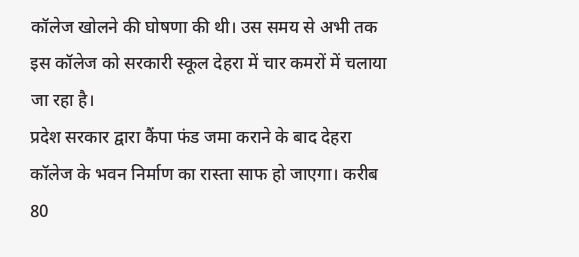कॉलेज खोलने की घोषणा की थी। उस समय से अभी तक इस कॉलेज को सरकारी स्कूल देहरा में चार कमरों में चलाया जा रहा है।
प्रदेश सरकार द्वारा कैंपा फंड जमा कराने के बाद देहरा कॉलेज के भवन निर्माण का रास्ता साफ हो जाएगा। करीब 80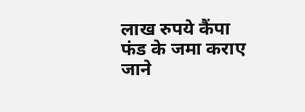लाख रुपये कैंपा फंड के जमा कराए जाने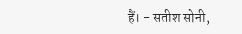हैं। - सतीश सोनी,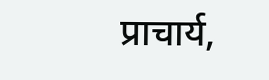प्राचार्य,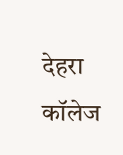देहरा कॉलेज